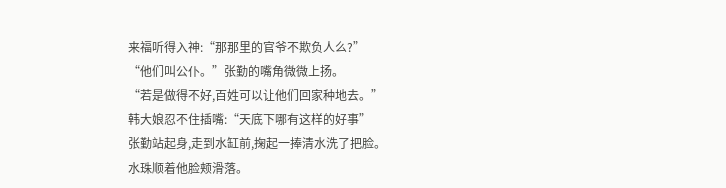来福听得入神:“那那里的官爷不欺负人么?”
“他们叫公仆。”张勤的嘴角微微上扬。
“若是做得不好,百姓可以让他们回家种地去。”
韩大娘忍不住插嘴:“天底下哪有这样的好事”
张勤站起身,走到水缸前,掬起一捧清水洗了把脸。
水珠顺着他脸颊滑落。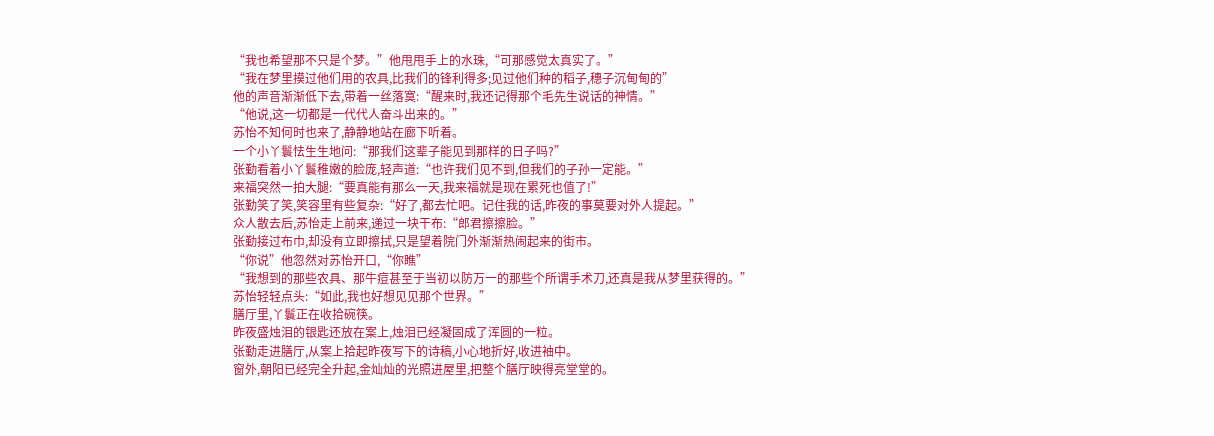“我也希望那不只是个梦。”他甩甩手上的水珠,“可那感觉太真实了。”
“我在梦里摸过他们用的农具,比我们的锋利得多;见过他们种的稻子,穗子沉甸甸的”
他的声音渐渐低下去,带着一丝落寞:“醒来时,我还记得那个毛先生说话的神情。”
“他说,这一切都是一代代人奋斗出来的。”
苏怡不知何时也来了,静静地站在廊下听着。
一个小丫鬟怯生生地问:“那我们这辈子能见到那样的日子吗?”
张勤看着小丫鬟稚嫩的脸庞,轻声道:“也许我们见不到,但我们的子孙一定能。”
来福突然一拍大腿:“要真能有那么一天,我来福就是现在累死也值了!”
张勤笑了笑,笑容里有些复杂:“好了,都去忙吧。记住我的话,昨夜的事莫要对外人提起。”
众人散去后,苏怡走上前来,递过一块干布:“郎君擦擦脸。”
张勤接过布巾,却没有立即擦拭,只是望着院门外渐渐热闹起来的街市。
“你说”他忽然对苏怡开口,“你瞧”
“我想到的那些农具、那牛痘甚至于当初以防万一的那些个所谓手术刀,还真是我从梦里获得的。”
苏怡轻轻点头:“如此,我也好想见见那个世界。”
膳厅里,丫鬟正在收拾碗筷。
昨夜盛烛泪的银匙还放在案上,烛泪已经凝固成了浑圆的一粒。
张勤走进膳厅,从案上拾起昨夜写下的诗稿,小心地折好,收进袖中。
窗外,朝阳已经完全升起,金灿灿的光照进屋里,把整个膳厅映得亮堂堂的。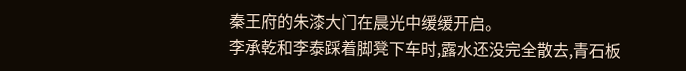秦王府的朱漆大门在晨光中缓缓开启。
李承乾和李泰踩着脚凳下车时,露水还没完全散去,青石板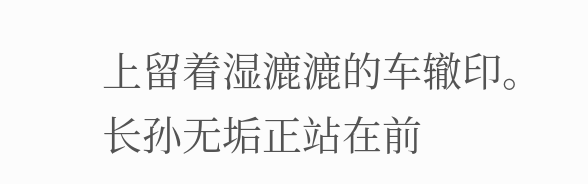上留着湿漉漉的车辙印。
长孙无垢正站在前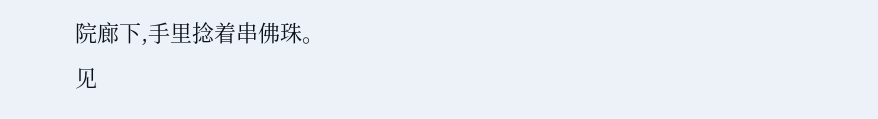院廊下,手里捻着串佛珠。
见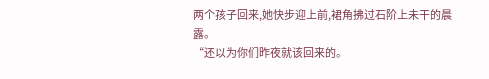两个孩子回来,她快步迎上前,裙角拂过石阶上未干的晨露。
“还以为你们昨夜就该回来的。